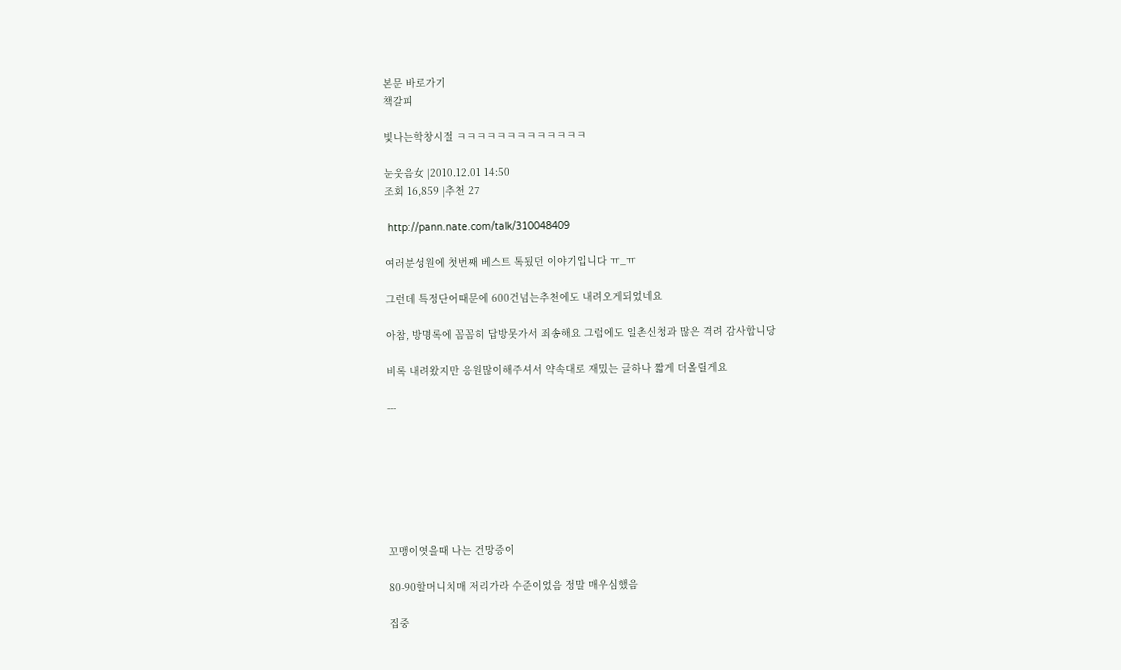본문 바로가기
책갈피

빛나는학창시절 ㅋㅋㅋㅋㅋㅋㅋㅋㅋㅋㅋㅋㅋ

눈웃음女 |2010.12.01 14:50
조회 16,859 |추천 27

 http://pann.nate.com/talk/310048409

여러분성원에 첫번째 베스트 톡됬던 이야기입니다 ㅠ_ㅠ

그런데 특정단어때문에 600건넘는추천에도 내려오게되었네요

아참, 방명록에 꼼꼼히 답방못가서 죄송해요 그럼에도 일촌신청과 많은 격려 감사합니당

비록 내려왔지만 응원많이해주셔서 약속대로 재밌는 글하나 짧게 더올릴게요

---







꼬맹이엿을때 나는 건망증이

80-90할머니치매 저리가라 수준이었음 정말 매우심했음

집중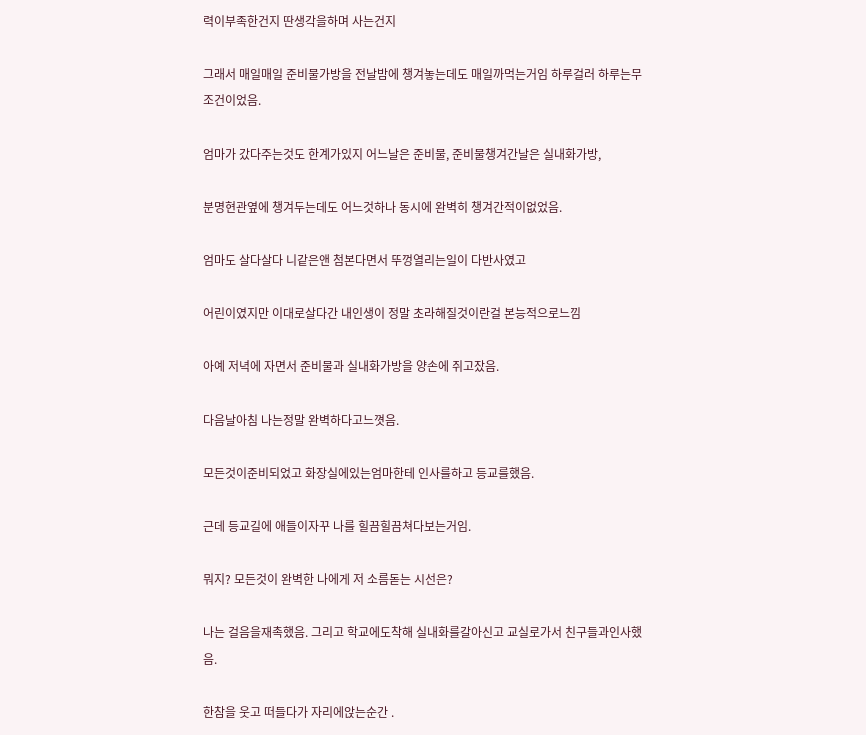력이부족한건지 딴생각을하며 사는건지

그래서 매일매일 준비물가방을 전날밤에 챙겨놓는데도 매일까먹는거임 하루걸러 하루는무조건이었음.

엄마가 갔다주는것도 한계가있지 어느날은 준비물, 준비물챙겨간날은 실내화가방,

분명현관옆에 챙겨두는데도 어느것하나 동시에 완벽히 챙겨간적이없었음.

엄마도 살다살다 니같은앤 첨본다면서 뚜껑열리는일이 다반사였고

어린이였지만 이대로살다간 내인생이 정말 초라해질것이란걸 본능적으로느낌

아예 저녁에 자면서 준비물과 실내화가방을 양손에 쥐고잤음.

다음날아침 나는정말 완벽하다고느꼇음.

모든것이준비되었고 화장실에있는엄마한테 인사를하고 등교를했음.

근데 등교길에 애들이자꾸 나를 힐끔힐끔쳐다보는거임.

뭐지? 모든것이 완벽한 나에게 저 소름돋는 시선은?

나는 걸음을재촉했음. 그리고 학교에도착해 실내화를갈아신고 교실로가서 친구들과인사했음.

한참을 웃고 떠들다가 자리에앉는순간 .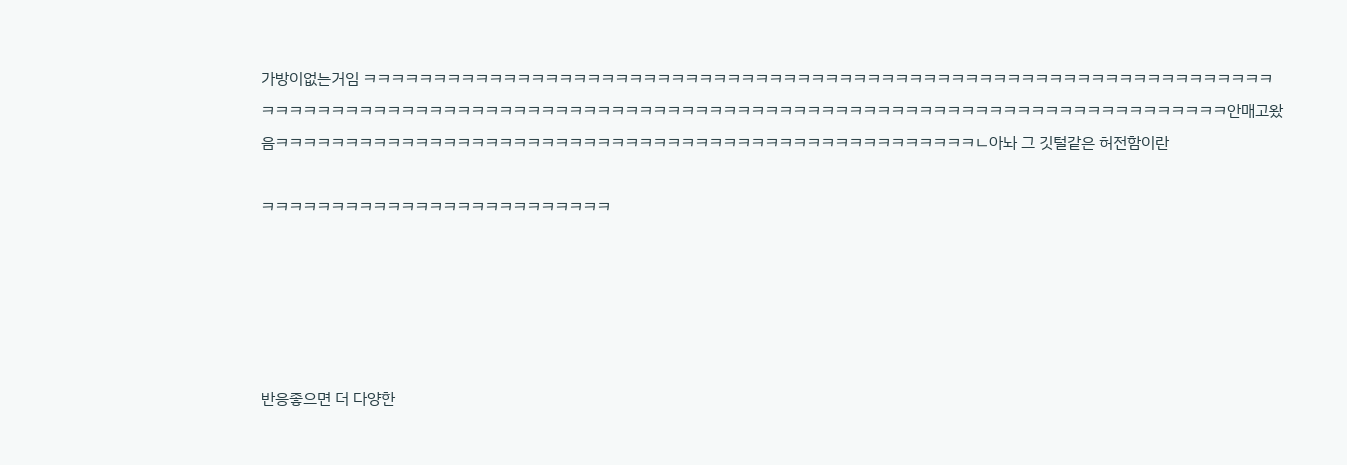가방이없는거임 ㅋㅋㅋㅋㅋㅋㅋㅋㅋㅋㅋㅋㅋㅋㅋㅋㅋㅋㅋㅋㅋㅋㅋㅋㅋㅋㅋㅋㅋㅋㅋㅋㅋㅋㅋㅋㅋㅋㅋㅋㅋㅋㅋㅋㅋㅋㅋㅋㅋㅋㅋㅋㅋㅋㅋㅋㅋㅋㅋㅋㅋㅋㅋㅋㅋㅋㅋㅋㅋㅋㅋㅋㅋㅋㅋㅋㅋㅋㅋㅋㅋㅋㅋㅋㅋㅋㅋㅋㅋㅋㅋㅋㅋㅋㅋㅋㅋㅋㅋㅋㅋㅋㅋㅋㅋㅋㅋㅋㅋㅋㅋㅋㅋㅋㅋㅋㅋㅋㅋㅋㅋㅋㅋㅋㅋㅋㅋㅋㅋㅋㅋㅋㅋㅋ안매고왔음ㅋㅋㅋㅋㅋㅋㅋㅋㅋㅋㅋㅋㅋㅋㅋㅋㅋㅋㅋㅋㅋㅋㅋㅋㅋㅋㅋㅋㅋㅋㅋㅋㅋㅋㅋㅋㅋㅋㅋㅋㅋㅋㅋㅋㅋㅋㅋㅋㅋㅋㄴ아놔 그 깃털같은 허전함이란

ㅋㅋㅋㅋㅋㅋㅋㅋㅋㅋㅋㅋㅋㅋㅋㅋㅋㅋㅋㅋㅋㅋㅋㅋㅋ





반응좋으면 더 다양한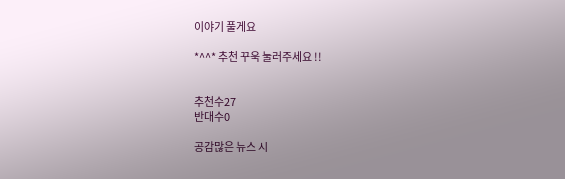이야기 풀게요

*^^* 추천 꾸욱 눌러주세요 !!


추천수27
반대수0

공감많은 뉴스 시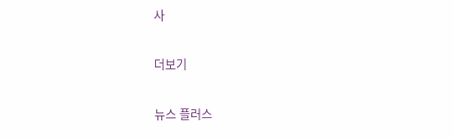사

더보기

뉴스 플러스